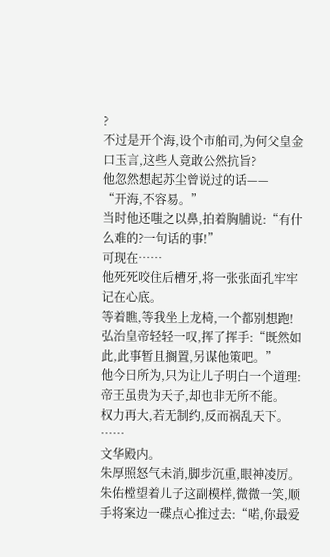?
不过是开个海,设个市舶司,为何父皇金口玉言,这些人竟敢公然抗旨?
他忽然想起苏尘曾说过的话——
“开海,不容易。”
当时他还嗤之以鼻,拍着胸脯说:“有什么难的?一句话的事!”
可现在……
他死死咬住后槽牙,将一张张面孔牢牢记在心底。
等着瞧,等我坐上龙椅,一个都别想跑!
弘治皇帝轻轻一叹,挥了挥手:“既然如此,此事暂且搁置,另谋他策吧。”
他今日所为,只为让儿子明白一个道理:帝王虽贵为天子,却也非无所不能。
权力再大,若无制约,反而祸乱天下。
……
文华殿内。
朱厚照怒气未消,脚步沉重,眼神凌厉。
朱佑樘望着儿子这副模样,微微一笑,顺手将案边一碟点心推过去:“喏,你最爱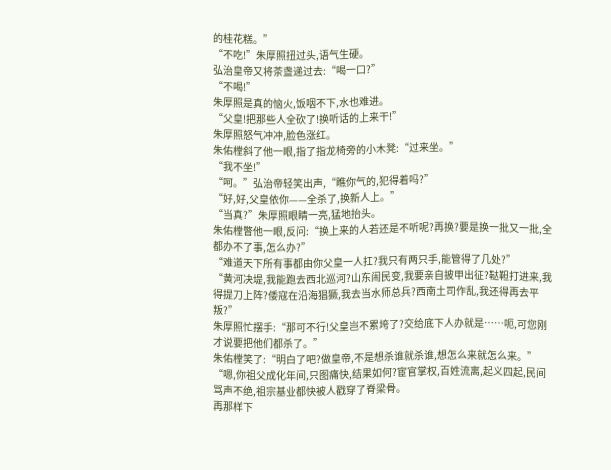的桂花糕。”
“不吃!”朱厚照扭过头,语气生硬。
弘治皇帝又将茶盏递过去:“喝一口?”
“不喝!”
朱厚照是真的恼火,饭咽不下,水也难进。
“父皇!把那些人全砍了!换听话的上来干!”
朱厚照怒气冲冲,脸色涨红。
朱佑樘斜了他一眼,指了指龙椅旁的小木凳:“过来坐。”
“我不坐!”
“呵。”弘治帝轻笑出声,“瞧你气的,犯得着吗?”
“好,好,父皇依你——全杀了,换新人上。”
“当真?”朱厚照眼睛一亮,猛地抬头。
朱佑樘瞥他一眼,反问:“换上来的人若还是不听呢?再换?要是换一批又一批,全都办不了事,怎么办?”
“难道天下所有事都由你父皇一人扛?我只有两只手,能管得了几处?”
“黄河决堤,我能跑去西北巡河?山东闹民变,我要亲自披甲出征?鞑靼打进来,我得提刀上阵?倭寇在沿海猖獗,我去当水师总兵?西南土司作乱,我还得再去平叛?”
朱厚照忙摆手:“那可不行!父皇岂不累垮了?交给底下人办就是……呃,可您刚才说要把他们都杀了。”
朱佑樘笑了:“明白了吧?做皇帝,不是想杀谁就杀谁,想怎么来就怎么来。”
“嗯,你祖父成化年间,只图痛快,结果如何?宦官掌权,百姓流离,起义四起,民间骂声不绝,祖宗基业都快被人戳穿了脊梁骨。
再那样下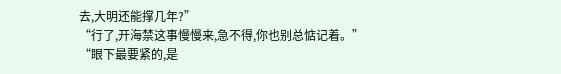去,大明还能撑几年?”
“行了,开海禁这事慢慢来,急不得,你也别总惦记着。”
“眼下最要紧的,是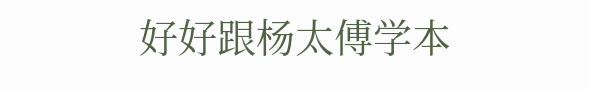好好跟杨太傅学本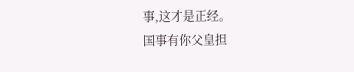事,这才是正经。
国事有你父皇担